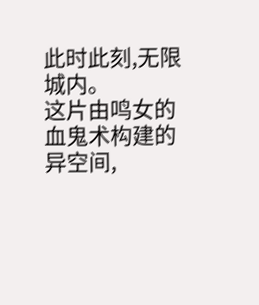此时此刻,无限城内。
这片由鸣女的血鬼术构建的异空间,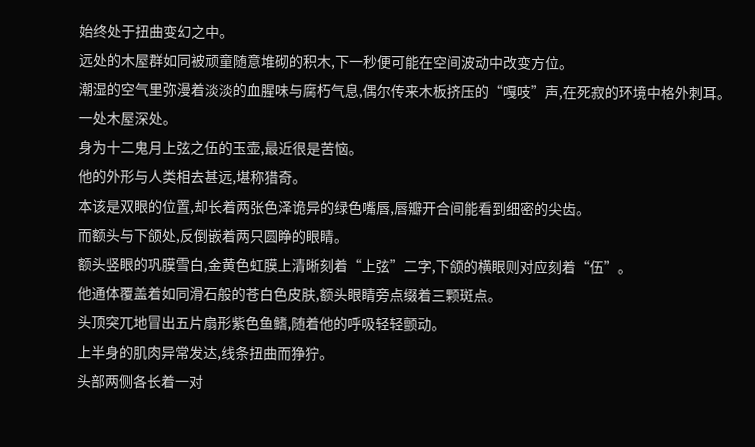始终处于扭曲变幻之中。
远处的木屋群如同被顽童随意堆砌的积木,下一秒便可能在空间波动中改变方位。
潮湿的空气里弥漫着淡淡的血腥味与腐朽气息,偶尔传来木板挤压的“嘎吱”声,在死寂的环境中格外刺耳。
一处木屋深处。
身为十二鬼月上弦之伍的玉壶,最近很是苦恼。
他的外形与人类相去甚远,堪称猎奇。
本该是双眼的位置,却长着两张色泽诡异的绿色嘴唇,唇瓣开合间能看到细密的尖齿。
而额头与下颌处,反倒嵌着两只圆睁的眼睛。
额头竖眼的巩膜雪白,金黄色虹膜上清晰刻着“上弦”二字,下颌的横眼则对应刻着“伍”。
他通体覆盖着如同滑石般的苍白色皮肤,额头眼睛旁点缀着三颗斑点。
头顶突兀地冒出五片扇形紫色鱼鳍,随着他的呼吸轻轻颤动。
上半身的肌肉异常发达,线条扭曲而狰狞。
头部两侧各长着一对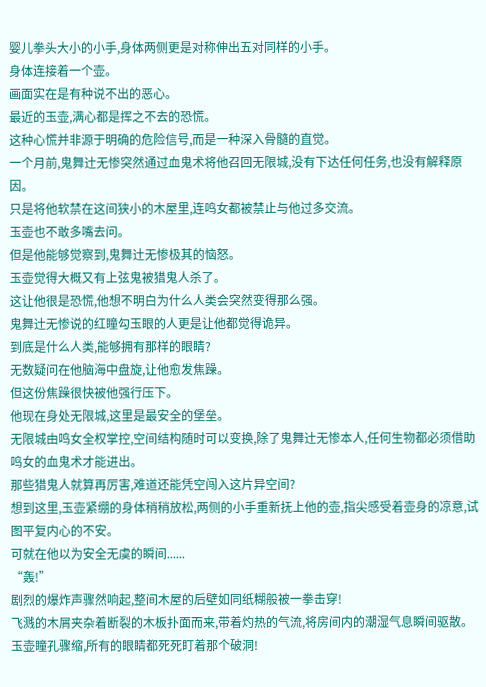婴儿拳头大小的小手,身体两侧更是对称伸出五对同样的小手。
身体连接着一个壶。
画面实在是有种说不出的恶心。
最近的玉壶,满心都是挥之不去的恐慌。
这种心慌并非源于明确的危险信号,而是一种深入骨髓的直觉。
一个月前,鬼舞辻无惨突然通过血鬼术将他召回无限城,没有下达任何任务,也没有解释原因。
只是将他软禁在这间狭小的木屋里,连鸣女都被禁止与他过多交流。
玉壶也不敢多嘴去问。
但是他能够觉察到,鬼舞辻无惨极其的恼怒。
玉壶觉得大概又有上弦鬼被猎鬼人杀了。
这让他很是恐慌,他想不明白为什么人类会突然变得那么强。
鬼舞辻无惨说的红瞳勾玉眼的人更是让他都觉得诡异。
到底是什么人类,能够拥有那样的眼睛?
无数疑问在他脑海中盘旋,让他愈发焦躁。
但这份焦躁很快被他强行压下。
他现在身处无限城,这里是最安全的堡垒。
无限城由鸣女全权掌控,空间结构随时可以变换,除了鬼舞辻无惨本人,任何生物都必须借助鸣女的血鬼术才能进出。
那些猎鬼人就算再厉害,难道还能凭空闯入这片异空间?
想到这里,玉壶紧绷的身体稍稍放松,两侧的小手重新抚上他的壶,指尖感受着壶身的凉意,试图平复内心的不安。
可就在他以为安全无虞的瞬间......
“轰!”
剧烈的爆炸声骤然响起,整间木屋的后壁如同纸糊般被一拳击穿!
飞溅的木屑夹杂着断裂的木板扑面而来,带着灼热的气流,将房间内的潮湿气息瞬间驱散。
玉壶瞳孔骤缩,所有的眼睛都死死盯着那个破洞!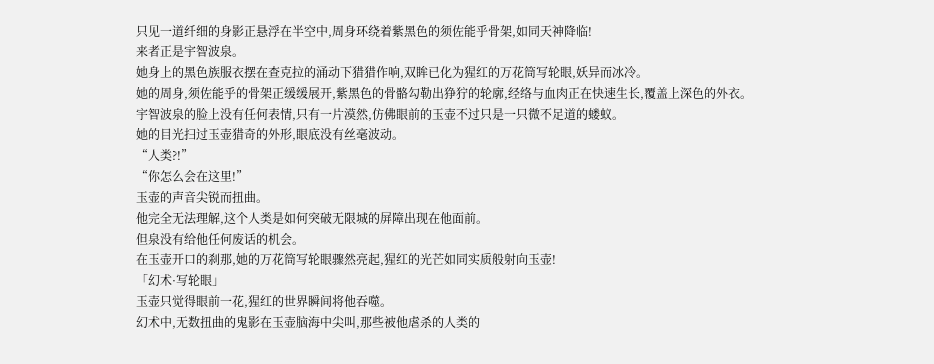只见一道纤细的身影正悬浮在半空中,周身环绕着紫黑色的须佐能乎骨架,如同天神降临!
来者正是宇智波泉。
她身上的黑色族服衣摆在查克拉的涌动下猎猎作响,双眸已化为猩红的万花筒写轮眼,妖异而冰冷。
她的周身,须佐能乎的骨架正缓缓展开,紫黑色的骨骼勾勒出狰狞的轮廓,经络与血肉正在快速生长,覆盖上深色的外衣。
宇智波泉的脸上没有任何表情,只有一片漠然,仿佛眼前的玉壶不过只是一只微不足道的蝼蚁。
她的目光扫过玉壶猎奇的外形,眼底没有丝毫波动。
“人类?!”
“你怎么会在这里!”
玉壶的声音尖锐而扭曲。
他完全无法理解,这个人类是如何突破无限城的屏障出现在他面前。
但泉没有给他任何废话的机会。
在玉壶开口的刹那,她的万花筒写轮眼骤然亮起,猩红的光芒如同实质般射向玉壶!
「幻术·写轮眼」
玉壶只觉得眼前一花,猩红的世界瞬间将他吞噬。
幻术中,无数扭曲的鬼影在玉壶脑海中尖叫,那些被他虐杀的人类的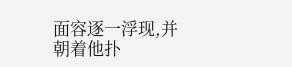面容逐一浮现,并朝着他扑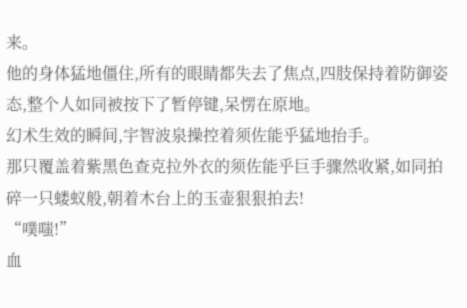来。
他的身体猛地僵住,所有的眼睛都失去了焦点,四肢保持着防御姿态,整个人如同被按下了暂停键,呆愣在原地。
幻术生效的瞬间,宇智波泉操控着须佐能乎猛地抬手。
那只覆盖着紫黑色查克拉外衣的须佐能乎巨手骤然收紧,如同拍碎一只蝼蚁般,朝着木台上的玉壶狠狠拍去!
“噗嗤!”
血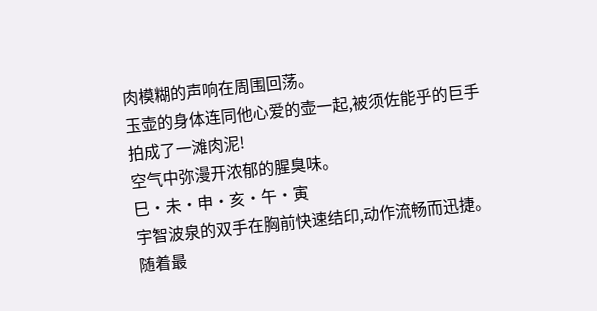肉模糊的声响在周围回荡。
玉壶的身体连同他心爱的壶一起,被须佐能乎的巨手拍成了一滩肉泥!
空气中弥漫开浓郁的腥臭味。
巳·未·申·亥·午·寅
宇智波泉的双手在胸前快速结印,动作流畅而迅捷。
随着最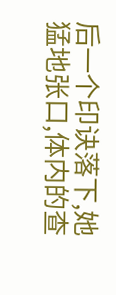后一个印诀落下,她猛地张口,体内的查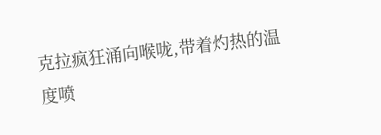克拉疯狂涌向喉咙,带着灼热的温度喷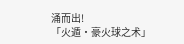涌而出!
「火遁·豪火球之术」